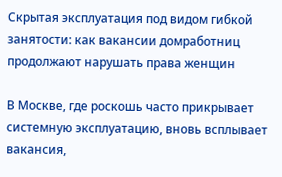Скрытая эксплуатация под видом гибкой занятости: как вакансии домработниц продолжают нарушать права женщин

В Москве, где роскошь часто прикрывает системную эксплуатацию, вновь всплывает вакансия,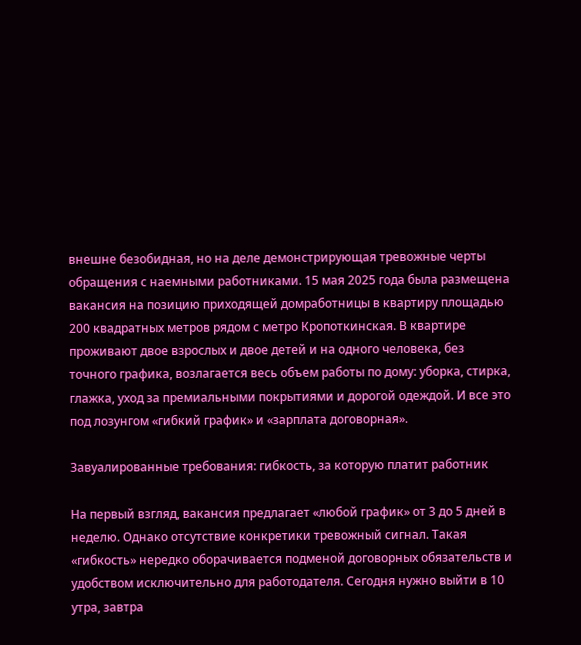внешне безобидная, но на деле демонстрирующая тревожные черты обращения с наемными работниками. 15 мая 2025 года была размещена вакансия на позицию приходящей домработницы в квартиру площадью 200 квадратных метров рядом с метро Кропоткинская. В квартире проживают двое взрослых и двое детей и на одного человека, без точного графика, возлагается весь объем работы по дому: уборка, стирка, глажка, уход за премиальными покрытиями и дорогой одеждой. И все это под лозунгом «гибкий график» и «зарплата договорная».

Завуалированные требования: гибкость, за которую платит работник

На первый взгляд, вакансия предлагает «любой график» от 3 до 5 дней в неделю. Однако отсутствие конкретики тревожный сигнал. Такая «гибкость» нередко оборачивается подменой договорных обязательств и удобством исключительно для работодателя. Сегодня нужно выйти в 10 утра, завтра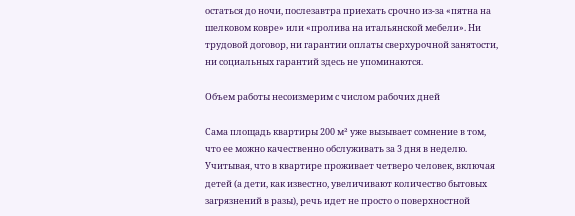остаться до ночи, послезавтра приехать срочно из-за «пятна на шелковом ковре» или «пролива на итальянской мебели». Ни трудовой договор, ни гарантии оплаты сверхурочной занятости, ни социальных гарантий здесь не упоминаются.

Объем работы несоизмерим с числом рабочих дней

Сама площадь квартиры 200 м² уже вызывает сомнение в том, что ее можно качественно обслуживать за 3 дня в неделю. Учитывая, что в квартире проживает четверо человек, включая детей (а дети, как известно, увеличивают количество бытовых загрязнений в разы), речь идет не просто о поверхностной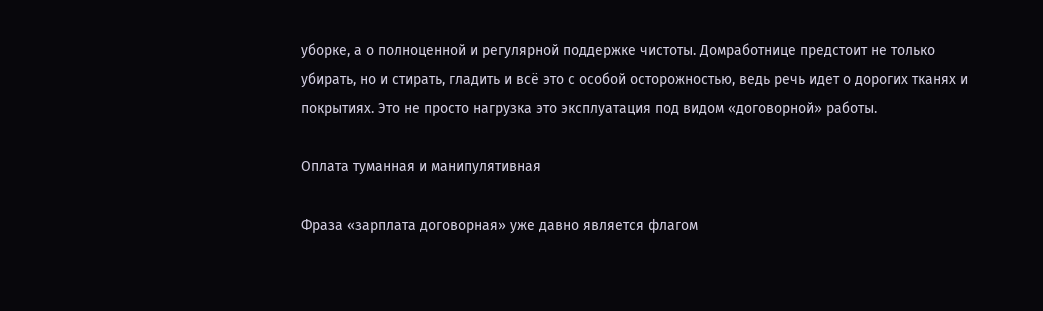уборке, а о полноценной и регулярной поддержке чистоты. Домработнице предстоит не только убирать, но и стирать, гладить и всё это с особой осторожностью, ведь речь идет о дорогих тканях и покрытиях. Это не просто нагрузка это эксплуатация под видом «договорной» работы.

Оплата туманная и манипулятивная

Фраза «зарплата договорная» уже давно является флагом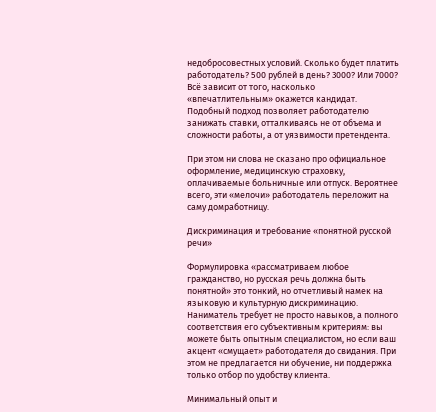недобросовестных условий. Сколько будет платить работодатель? 500 рублей в день? 3000? Или 7000? Всё зависит от того, насколько «впечатлительным» окажется кандидат. Подобный подход позволяет работодателю занижать ставки, отталкиваясь не от объема и сложности работы, а от уязвимости претендента.

При этом ни слова не сказано про официальное оформление, медицинскую страховку, оплачиваемые больничные или отпуск. Вероятнее всего, эти «мелочи» работодатель переложит на саму домработницу.

Дискриминация и требование «понятной русской речи»

Формулировка «рассматриваем любое гражданство, но русская речь должна быть понятной» это тонкий, но отчетливый намек на языковую и культурную дискриминацию. Наниматель требует не просто навыков, а полного соответствия его субъективным критериям: вы можете быть опытным специалистом, но если ваш акцент «смущает» работодателя до свидания. При этом не предлагается ни обучение, ни поддержка только отбор по удобству клиента.

Минимальный опыт и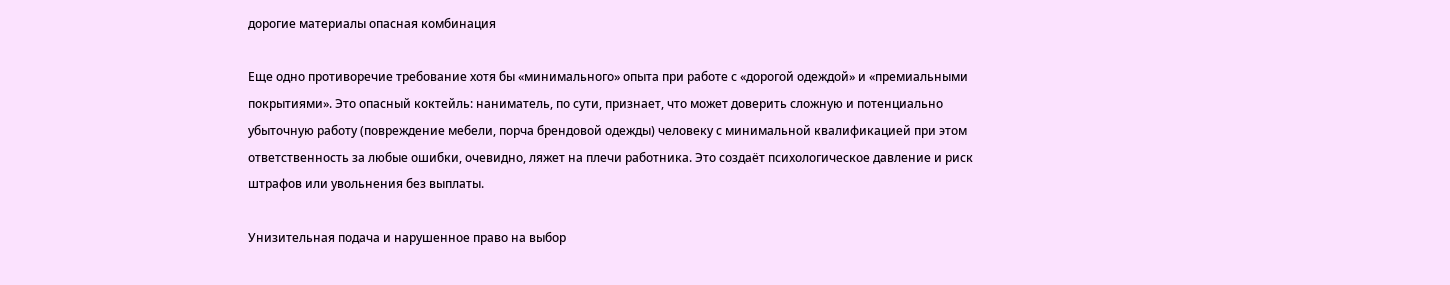дорогие материалы опасная комбинация

Еще одно противоречие требование хотя бы «минимального» опыта при работе с «дорогой одеждой» и «премиальными покрытиями». Это опасный коктейль: наниматель, по сути, признает, что может доверить сложную и потенциально убыточную работу (повреждение мебели, порча брендовой одежды) человеку с минимальной квалификацией при этом ответственность за любые ошибки, очевидно, ляжет на плечи работника. Это создаёт психологическое давление и риск штрафов или увольнения без выплаты.

Унизительная подача и нарушенное право на выбор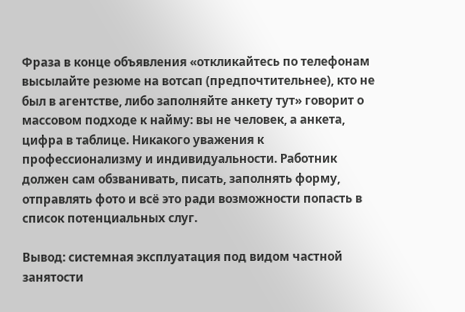Фраза в конце объявления «откликайтесь по телефонам высылайте резюме на вотсап (предпочтительнее), кто не был в агентстве, либо заполняйте анкету тут» говорит о массовом подходе к найму: вы не человек, а анкета, цифра в таблице. Никакого уважения к профессионализму и индивидуальности. Работник должен сам обзванивать, писать, заполнять форму, отправлять фото и всё это ради возможности попасть в список потенциальных слуг.

Вывод: системная эксплуатация под видом частной занятости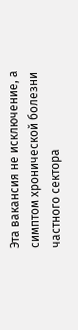Эта вакансия не исключение, а симптом хронической болезни частного сектора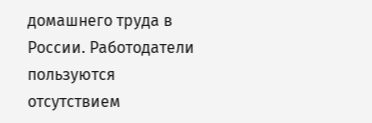домашнего труда в России. Работодатели пользуются отсутствием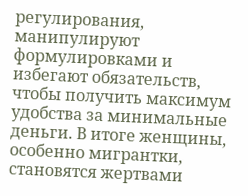регулирования, манипулируют формулировками и избегают обязательств, чтобы получить максимум удобства за минимальные деньги. В итоге женщины, особенно мигрантки, становятся жертвами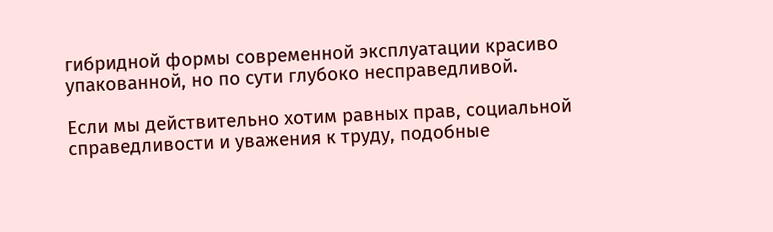гибридной формы современной эксплуатации красиво упакованной, но по сути глубоко несправедливой.

Если мы действительно хотим равных прав, социальной справедливости и уважения к труду, подобные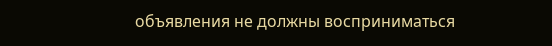объявления не должны восприниматься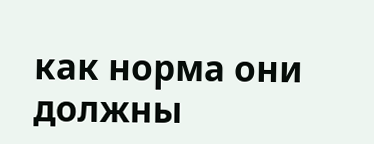как норма они должны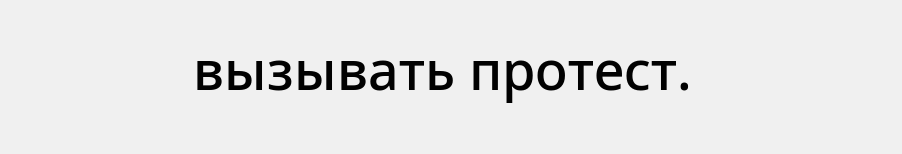вызывать протест.